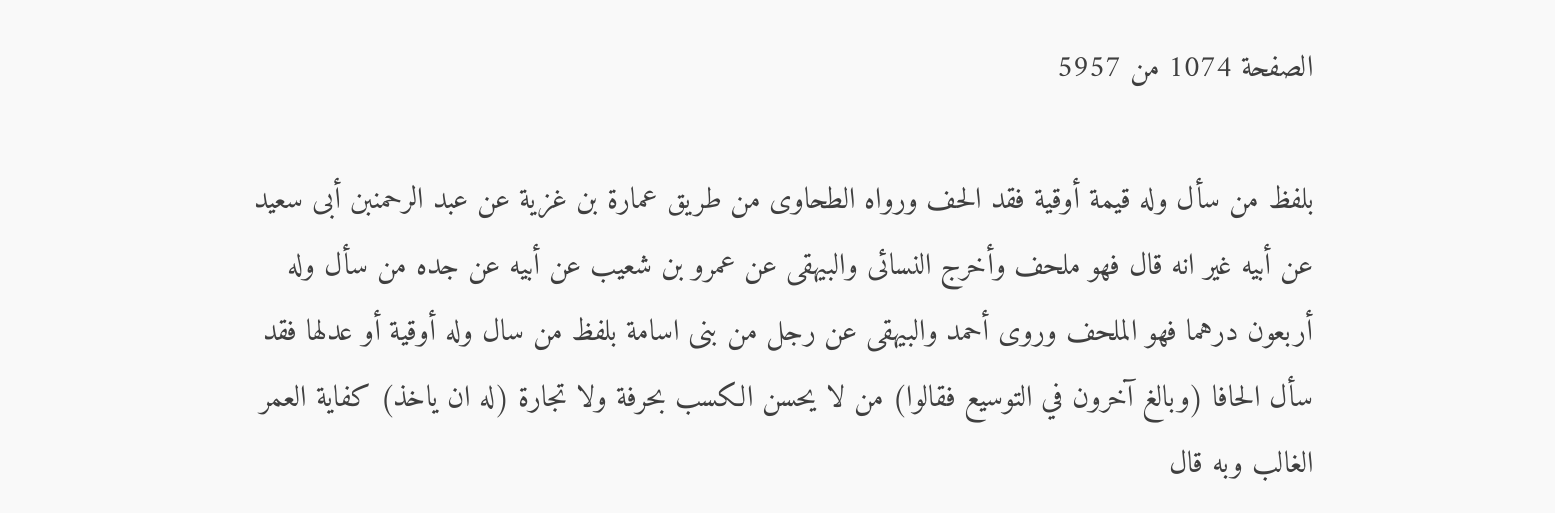الصفحة 1074 من 5957

بلفظ من سأل وله قيمة أوقية فقد الحف ورواه الطحاوى من طريق عمارة بن غزية عن عبد الرحمنبن أبى سعيد عن أبيه غير انه قال فهو ملحف وأخرج النسائى والبيهقى عن عمرو بن شعيب عن أبيه عن جده من سأل وله أربعون درهما فهو الملحف وروى أحمد والبيهقى عن رجل من بنى اسامة بلفظ من سال وله أوقية أو عدلها فقد سأل الحافا (وبالغ آخرون في التوسيع فقالوا) من لا يحسن الكسب بحرفة ولا تجارة (له ان ياخذ) كفاية العمر الغالب وبه قال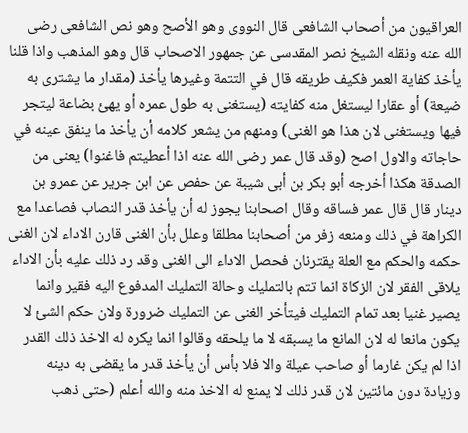العراقيون من أصحاب الشافعى قال النووى وهو الأصح وهو نص الشافعى رضى الله عنه ونقله الشيخ نصر المقدسى عن جمهور الاصحاب قال وهو المذهب واذا قلنا يأخذ كفاية العمر فكيف طريقه قال في التتمة وغيرها يأخذ (مقدار ما يشترى به ضيعة) أو عقارا ليستغل منه كفايته (يستغنى به طول عمره أو يهئ بضاعة ليتجر فيها ويستغنى لان هذا هو الغنى) ومنهم من يشعر كلامه أن يأخذ ما ينفق عينه في حاجاته والاول اصح (وقد قال عمر رضى الله عنه اذا أعطيتم فاغنوا) يعنى من الصدقة هكذا أخرجه أبو بكر بن أبى شيبة عن حفص عن ابن جرير عن عمرو بن دينار قال قال عمر فساقه وقال اصحابنا يجوز له أن يأخذ قدر النصاب فصاعدا مع الكراهة في ذلك ومنعه زفر من أصحابنا مطلقا وعلل بأن الغنى قارن الاداء لان الغنى حكمه والحكم مع العلة يقترنان فحصل الاداء الى الغنى وقد رد ذلك عليه بأن الاداء يلاقى الفقر لان الزكاة انما تتم بالتمليك وحالة التمليك المدفوع اليه فقير وانما يصير غنيا بعد تمام التمليك فيتأخر الغنى عن التمليك ضرورة ولان حكم الشئ لا يكون مانعا له لان المانع ما يسبقه لا ما يلحقه وقالوا انما يكره له الاخذ ذلك القدر اذا لم يكن غارما أو صاحب عيلة والا فلا بأس أن يأخذ قدر ما يقضى به دينه وزيادة دون مائتين لان قدر ذلك لا يمنع له الاخذ منه والله أعلم (حتى ذهب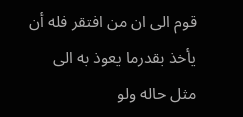قوم الى ان من افتقر فله أن يأخذ بقدرما يعوذ به الى مثل حاله ولو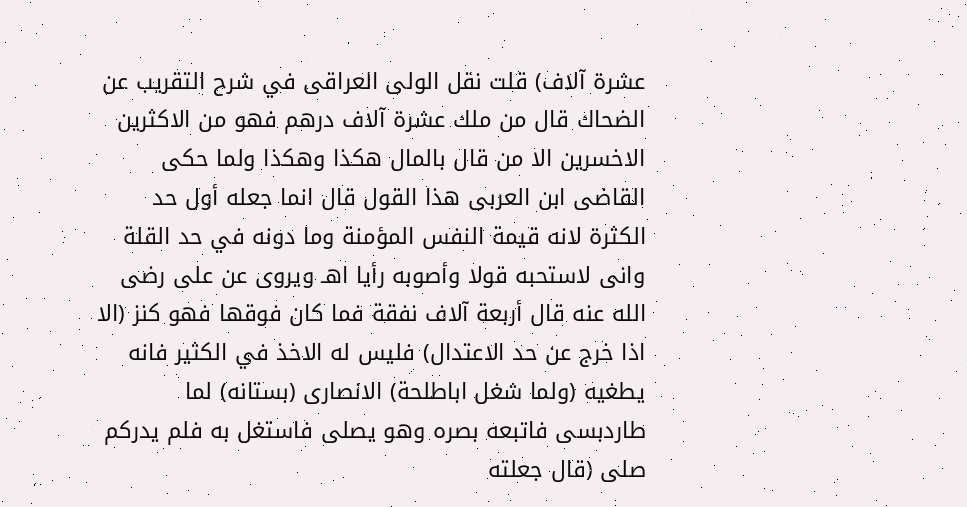عشرة آلاف) قلت نقل الولى العراقى في شرح التقريب عن الضحاك قال من ملك عشرة آلاف درهم فهو من الاكثرين الاخسرين الا من قال بالمال هكذا وهكذا ولما حكى القاضى ابن العربى هذا القول قال انما جعله أول حد الكثرة لانه قيمة النفس المؤمنة وما دونه في حد القلة وانى لاستحبه قولا وأصوبه رأيا اهـ ويروى عن على رضى الله عنه قال أربعة آلاف نفقة فما كان فوقها فهو كنز (الا اذا خرج عن حد الاعتدال) فليس له الاخذ في الكثير فانه يطغيه (ولما شغل اباطلحة) الانصارى (بستانه) لما طاردبسى فاتبعه بصره وهو يصلى فاستغل به فلم يدركم صلى (قال جعلته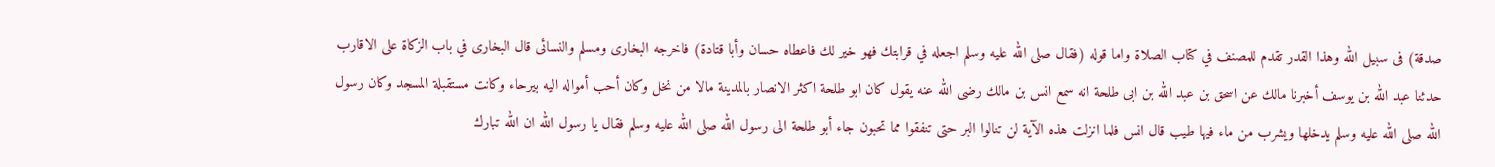صدقة) فى سبيل الله وهذا القدر تقدم للمصنف في كتاب الصلاة واما قوله (فقال صلى الله عليه وسلم اجعله في قرابتك فهو خير لك فاعطاه حسان وأبا قتادة) فاخرجه البخارى ومسلم والنسائى قال البخارى في باب الزكاة على الاقارب حدثنا عبد الله بن يوسف أخبرنا مالك عن اسحق بن عبد الله بن ابى طلحة انه سمع انس بن مالك رضى الله عنه يقول كان ابو طلحة اكثر الانصار بالمدينة مالا من نخل وكان أحب أمواله اليه بيرحاء وكانت مستقبلة المسجد وكان رسول الله صلى الله عليه وسلم يدخلها ويشرب من ماء فيها طيب قال انس فلما انزلت هذه الآية لن تنالوا البر حتى تنفقوا مما تحبون جاء أبو طلحة الى رسول الله صلى الله عليه وسلم فقال يا رسول الله ان الله تبارك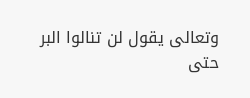وتعالى يقول لن تنالوا البر حتى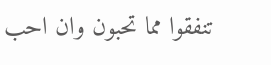تنفقوا مما تحبون وان احب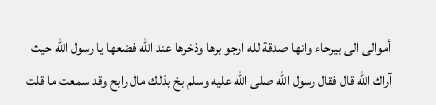أموالى الى بيرحاء وانها صدقة لله ارجو برها وذخرها عند الله فضعها يا رسول الله حيث آراك الله قال فقال رسول الله صلى الله عليه وسلم بخ بذلك مال رابح وقد سمعت ما قلت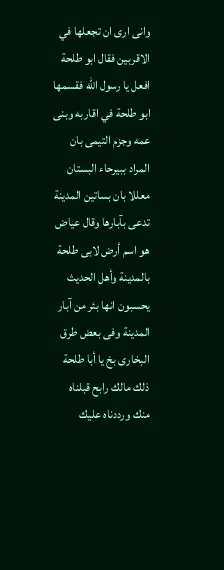وانى ارى ان تجعلها في الاقربين فقال ابو طلحة افعل يا رسول الله فقسمها ابو طلحة في اقاربه وبنى عمه وجزم التيمى بان المراد ببيرحاء البستان معللا بان بساتين المدينة تدعى بآبارها وقال عياض هو اسم أرض لابى طلحة بالمدينة وأهل الحديث يحسبون انها بئر من آبار المدينة وفى بعض طرق البخارى بخ يا أبا طلحة ذلك مالك رابح قبلناه منك ورددناه عليك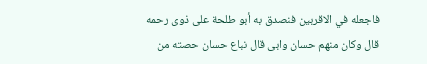فاجعله في الاقربين فنصدق به أبو طلحة على ذوى رحمه قال وكان منهم حسان وابى قال نباع حسان حصته من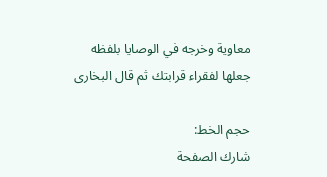معاوية وخرجه في الوصايا بلفظه جعلها لفقراء قرابتك ثم قال البخارى

حجم الخط:
شارك الصفحة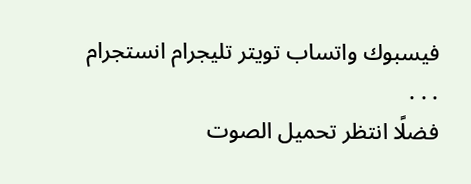فيسبوك واتساب تويتر تليجرام انستجرام
. . .
فضلًا انتظر تحميل الصوت